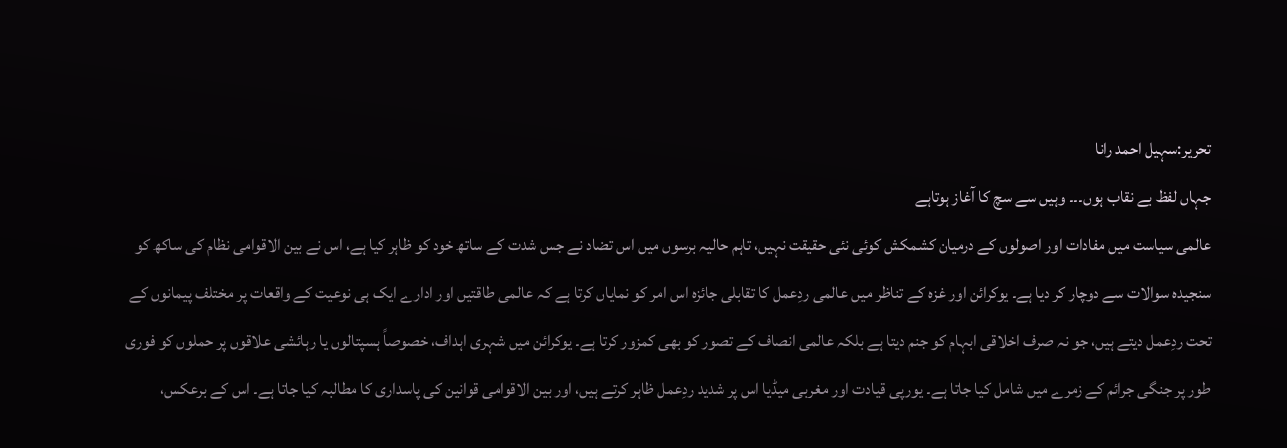تحریر:سہیل احمد رانا
جہاں لفظ بے نقاب ہوں۔۔۔ وہیں سے سچ کا آغاز ہوتاہے
عالمی سیاست میں مفادات اور اصولوں کے درمیان کشمکش کوئی نئی حقیقت نہیں، تاہم حالیہ برسوں میں اس تضاد نے جس شدت کے ساتھ خود کو ظاہر کیا ہے، اس نے بین الاقوامی نظام کی ساکھ کو سنجیدہ سوالات سے دوچار کر دیا ہے۔ یوکرائن اور غزہ کے تناظر میں عالمی ردِعمل کا تقابلی جائزہ اس امر کو نمایاں کرتا ہے کہ عالمی طاقتیں اور ادارے ایک ہی نوعیت کے واقعات پر مختلف پیمانوں کے تحت ردِعمل دیتے ہیں، جو نہ صرف اخلاقی ابہام کو جنم دیتا ہے بلکہ عالمی انصاف کے تصور کو بھی کمزور کرتا ہے۔ یوکرائن میں شہری اہداف، خصوصاً ہسپتالوں یا رہائشی علاقوں پر حملوں کو فوری طور پر جنگی جرائم کے زمرے میں شامل کیا جاتا ہے۔ یورپی قیادت اور مغربی میڈیا اس پر شدید ردِعمل ظاہر کرتے ہیں، اور بین الاقوامی قوانین کی پاسداری کا مطالبہ کیا جاتا ہے۔ اس کے برعکس،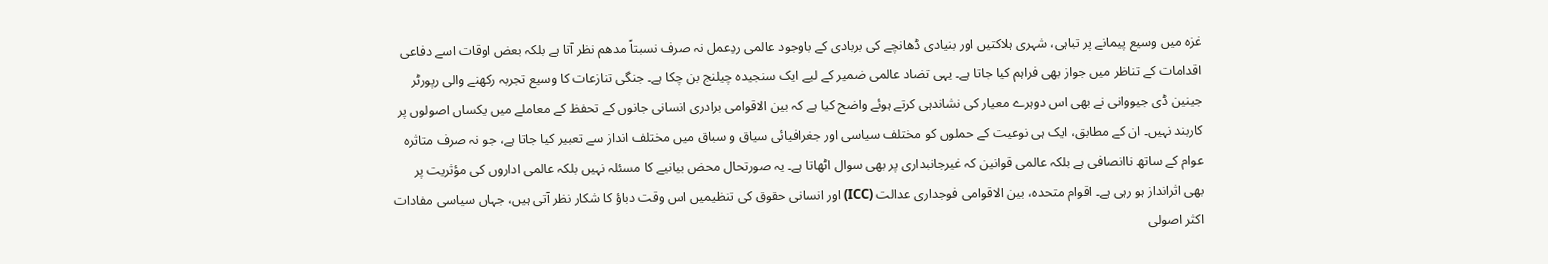غزہ میں وسیع پیمانے پر تباہی، شہری ہلاکتیں اور بنیادی ڈھانچے کی بربادی کے باوجود عالمی ردِعمل نہ صرف نسبتاً مدھم نظر آتا ہے بلکہ بعض اوقات اسے دفاعی اقدامات کے تناظر میں جواز بھی فراہم کیا جاتا ہے۔ یہی تضاد عالمی ضمیر کے لیے ایک سنجیدہ چیلنج بن چکا ہے۔ جنگی تنازعات کا وسیع تجربہ رکھنے والی رپورٹر جینین ڈی جیووانی نے بھی اس دوہرے معیار کی نشاندہی کرتے ہوئے واضح کیا ہے کہ بین الاقوامی برادری انسانی جانوں کے تحفظ کے معاملے میں یکساں اصولوں پر کاربند نہیں۔ ان کے مطابق، ایک ہی نوعیت کے حملوں کو مختلف سیاسی اور جغرافیائی سیاق و سباق میں مختلف انداز سے تعبیر کیا جاتا ہے، جو نہ صرف متاثرہ عوام کے ساتھ ناانصافی ہے بلکہ عالمی قوانین کہ غیرجانبداری پر بھی سوال اٹھاتا ہے۔ یہ صورتحال محض بیانیے کا مسئلہ نہیں بلکہ عالمی اداروں کی مؤثریت پر بھی اثرانداز ہو رہی ہے۔ اقوام متحدہ، بین الاقوامی فوجداری عدالت (ICC) اور انسانی حقوق کی تنظیمیں اس وقت دباؤ کا شکار نظر آتی ہیں، جہاں سیاسی مفادات اکثر اصولی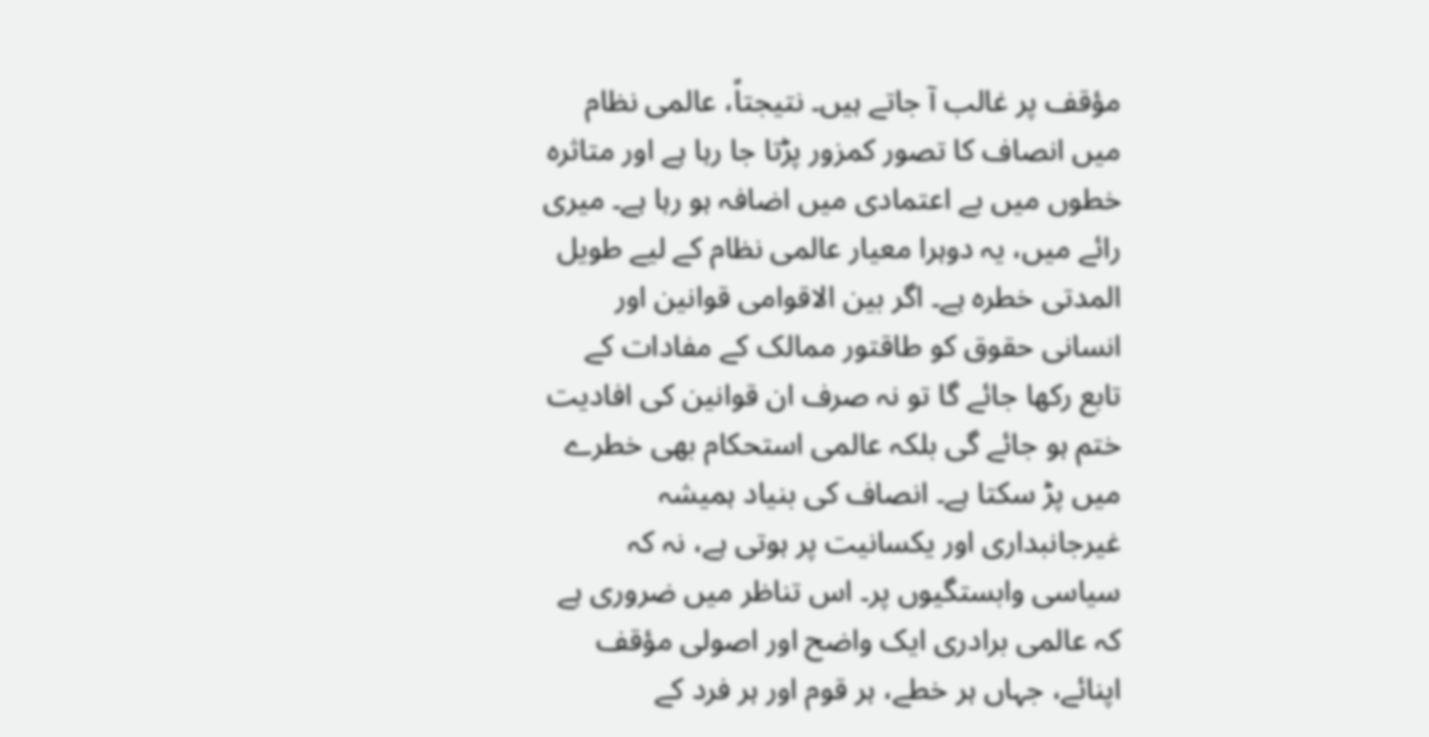مؤقف پر غالب آ جاتے ہیں۔ نتیجتاً، عالمی نظام میں انصاف کا تصور کمزور پڑتا جا رہا ہے اور متاثرہ خطوں میں بے اعتمادی میں اضافہ ہو رہا ہے۔ میری رائے میں، یہ دوہرا معیار عالمی نظام کے لیے طویل المدتی خطرہ ہے۔ اگر بین الاقوامی قوانین اور انسانی حقوق کو طاقتور ممالک کے مفادات کے تابع رکھا جائے گا تو نہ صرف ان قوانین کی افادیت ختم ہو جائے گی بلکہ عالمی استحکام بھی خطرے میں پڑ سکتا ہے۔ انصاف کی بنیاد ہمیشہ غیرجانبداری اور یکسانیت پر ہوتی ہے، نہ کہ سیاسی وابستگیوں پر۔ اس تناظر میں ضروری ہے کہ عالمی برادری ایک واضح اور اصولی مؤقف اپنائے، جہاں ہر خطے، ہر قوم اور ہر فرد کے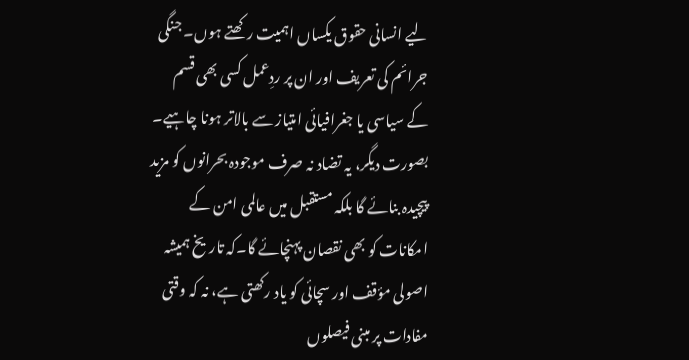لیے انسانی حقوق یکساں اہمیت رکھتے ہوں۔ جنگی جرائم کی تعریف اور ان پر ردِعمل کسی بھی قسم کے سیاسی یا جغرافیائی امتیاز سے بالاتر ہونا چاہیے۔ بصورت دیگر، یہ تضاد نہ صرف موجودہ بحرانوں کو مزید پیچیدہ بنائے گا بلکہ مستقبل میں عالمی امن کے امکانات کو بھی نقصان پہنچائے گا۔کہ تاریخ ہمیشہ اصولی مؤقف اور سچائی کو یاد رکھتی ہے، نہ کہ وقتی مفادات پر مبنی فیصلوں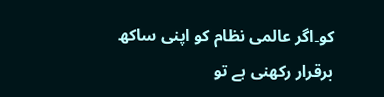کو۔اگر عالمی نظام کو اپنی ساکھ برقرار رکھنی ہے تو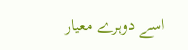اسے دوہرے معیار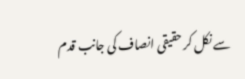سے نکل کر حقیقی انصاف کی جانب قدم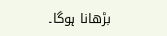بڑھانا ہوگا۔